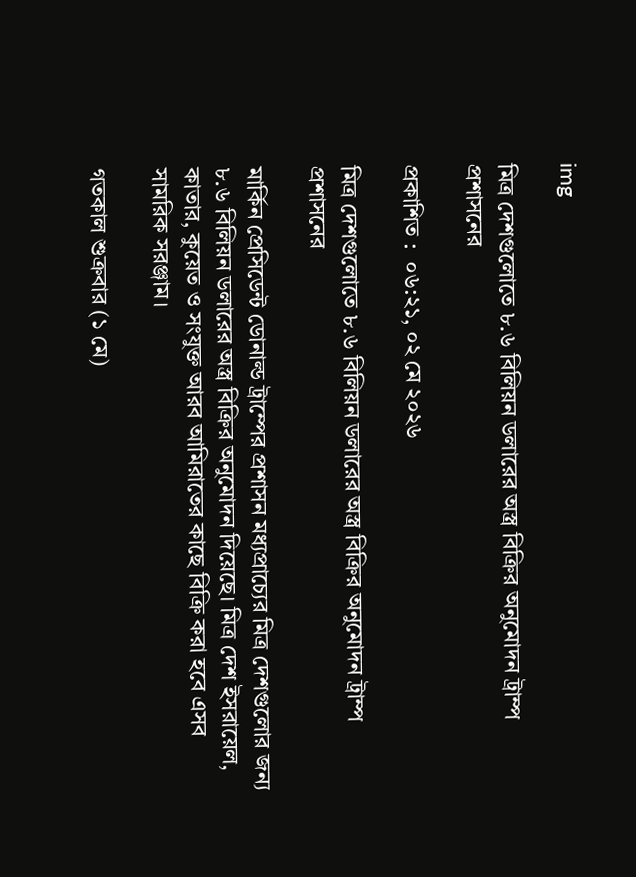img

মিত্র দেশগুলোতে ৮.৬ বিলিয়ন ডলারের অস্ত্র বিক্রির অনুমোদন ট্রাম্প প্রশাসনের

প্রকাশিত :  ০৬:২১, ০২ মে ২০২৬

মিত্র দেশগুলোতে ৮.৬ বিলিয়ন ডলারের অস্ত্র বিক্রির অনুমোদন ট্রাম্প প্রশাসনের

মার্কিন প্রেসিডেন্ট ডোনাল্ড ট্রাম্পের প্রশাসন মধ্যপ্রাচ্যের মিত্র দেশগুলোর জন্য ৮.৬ বিলিয়ন ডলারের অস্ত্র বিক্রির অনুমোদন দিয়েছে। মিত্র দেশ ইসরায়েল, কাতার, কুয়েত ও সংযুক্ত আরব আমিরাতের কাছে বিক্রি করা হবে এসব সামরিক সরঞ্জাম।

গতকাল শুক্রবার (১ মে)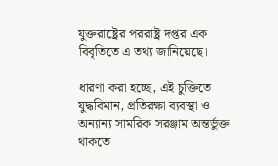যুক্তরাষ্ট্রের পররাষ্ট্র দপ্তর এক বিবৃতিতে এ তথ্য জানিয়েছে।

ধারণা করা হচ্ছে, এই চুক্তিতে যুদ্ধবিমান, প্রতিরক্ষা ব্যবস্থা ও অন্যান্য সামরিক সরঞ্জাম অন্তর্ভুক্ত থাকতে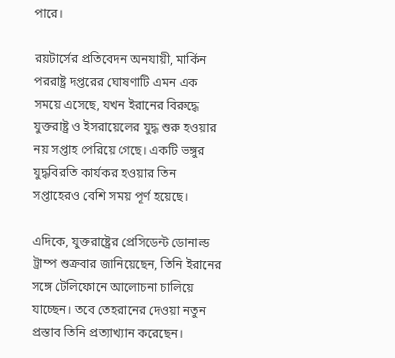পারে।

রয়টার্সের প্রতিবেদন অনযায়ী, মার্কিন পররাষ্ট্র দপ্তরের ঘোষণাটি এমন এক সময়ে এসেছে, যখন ইরানের বিরুদ্ধে যুক্তরাষ্ট্র ও ইসরায়েলের যুদ্ধ শুরু হওয়ার নয় সপ্তাহ পেরিয়ে গেছে। একটি ভঙ্গুর যুদ্ধবিরতি কার্যকর হওয়ার তিন সপ্তাহেরও বেশি সময় পূর্ণ হয়েছে।

এদিকে, যুক্তরাষ্ট্রের প্রেসিডেন্ট ডোনাল্ড ট্রাম্প শুক্রবার জানিয়েছেন, তিনি ইরানের সঙ্গে টেলিফোনে আলোচনা চালিয়ে যাচ্ছেন। তবে তেহরানের দেওয়া নতুন প্রস্তাব তিনি প্রত্যাখ্যান করেছেন।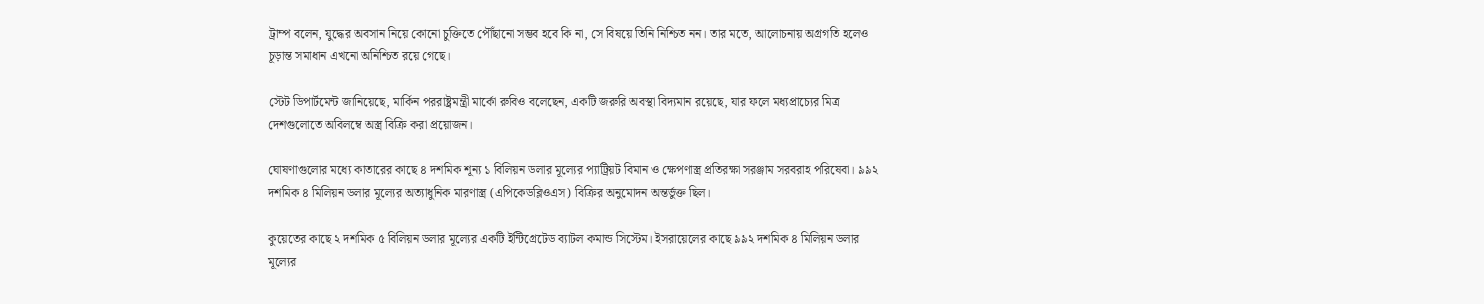ট্রাম্প বলেন, যুদ্ধের অবসান নিয়ে কোনো চুক্তিতে পৌঁছানো সম্ভব হবে কি না, সে বিষয়ে তিনি নিশ্চিত নন। তার মতে, আলোচনায় অগ্রগতি হলেও চূড়ান্ত সমাধান এখনো অনিশ্চিত রয়ে গেছে।

স্টেট ডিপার্টমেন্ট জানিয়েছে, মার্কিন পররাষ্ট্রমন্ত্রী মার্কো রুবিও বলেছেন, একটি জরুরি অবস্থা বিদ্যমান রয়েছে, যার ফলে মধ্যপ্রাচ্যের মিত্র দেশগুলোতে অবিলম্বে অস্ত্র বিক্রি করা প্রয়োজন।

ঘোষণাগুলোর মধ্যে কাতারের কাছে ৪ দশমিক শূন্য ১ বিলিয়ন ডলার মূল্যের প্যাট্রিয়ট বিমান ও ক্ষেপণাস্ত্র প্রতিরক্ষা সরঞ্জাম সরবরাহ পরিষেবা। ৯৯২ দশমিক ৪ মিলিয়ন ডলার মূল্যের অত্যাধুনিক মারণাস্ত্র (এপিকেডব্লিওএস) বিক্রির অনুমোদন অন্তর্ভুক্ত ছিল।

কুয়েতের কাছে ২ দশমিক ৫ বিলিয়ন ডলার মূল্যের একটি ইন্টিগ্রেটেড ব্যাটল কমান্ড সিস্টেম। ইসরায়েলের কাছে ৯৯২ দশমিক ৪ মিলিয়ন ডলার মূল্যের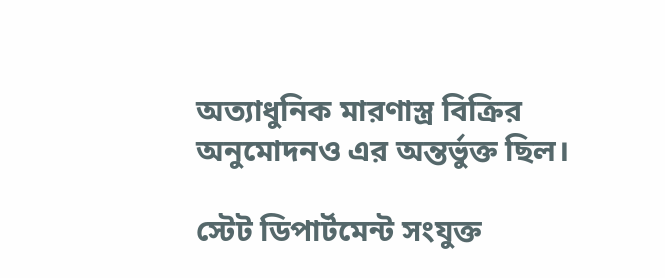অত্যাধুনিক মারণাস্ত্র বিক্রির অনুমোদনও এর অন্তর্ভুক্ত ছিল।

স্টেট ডিপার্টমেন্ট সংযুক্ত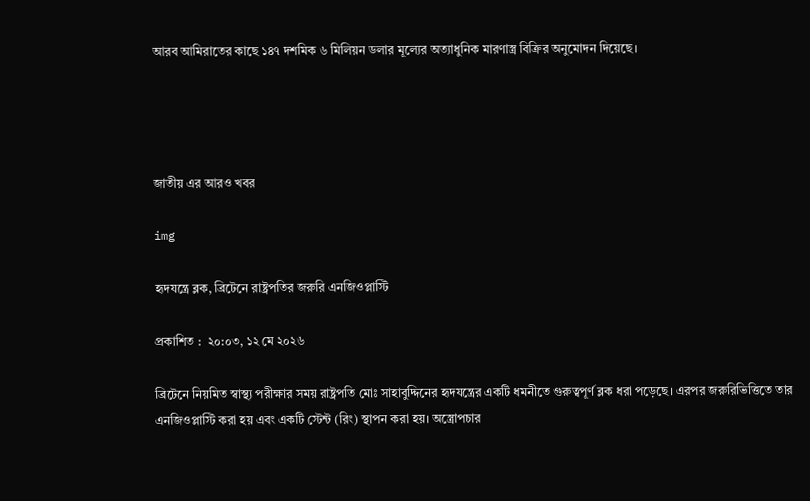আরব আমিরাতের কাছে ১৪৭ দশমিক ৬ মিলিয়ন ডলার মূল্যের অত্যাধুনিক মারণাস্ত্র বিক্রির অনুমোদন দিয়েছে।




জাতীয় এর আরও খবর

img

হৃদযন্ত্রে ব্লক, ব্রিটেনে রাষ্ট্রপতির জরুরি এনজিওপ্লাস্টি

প্রকাশিত :  ২০:০৩, ১২ মে ২০২৬

ব্রিটেনে নিয়মিত স্বাস্থ্য পরীক্ষার সময় রাষ্ট্রপতি মোঃ সাহাবুদ্দিনের হৃদযন্ত্রের একটি ধমনীতে গুরুত্বপূর্ণ ব্লক ধরা পড়েছে। এরপর জরুরিভিত্তিতে তার এনজিওপ্লাস্টি করা হয় এবং একটি স্টেন্ট (রিং) স্থাপন করা হয়। অস্ত্রোপচার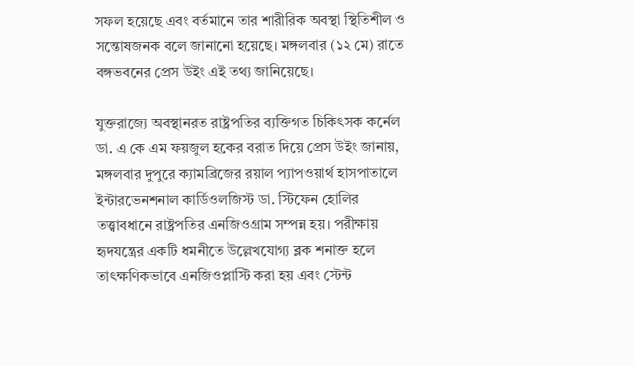সফল হয়েছে এবং বর্তমানে তার শারীরিক অবস্থা স্থিতিশীল ও সন্তোষজনক বলে জানানো হয়েছে। মঙ্গলবার (১২ মে) রাতে বঙ্গভবনের প্রেস উইং এই তথ্য জানিয়েছে।

যুক্তরাজ্যে অবস্থানরত রাষ্ট্রপতির ব্যক্তিগত চিকিৎসক কর্নেল ডা. এ কে এম ফয়জুল হকের বরাত দিয়ে প্রেস উইং জানায়, মঙ্গলবার দুপুরে ক্যামব্রিজের রয়াল প্যাপওয়ার্থ হাসপাতালে ইন্টারভেনশনাল কার্ডিওলজিস্ট ডা. স্টিফেন হোলির তত্ত্বাবধানে রাষ্ট্রপতির এনজিওগ্রাম সম্পন্ন হয়। পরীক্ষায় হৃদযন্ত্রের একটি ধমনীতে উল্লেখযোগ্য ব্লক শনাক্ত হলে তাৎক্ষণিকভাবে এনজিওপ্লাস্টি করা হয় এবং স্টেন্ট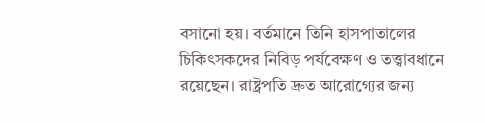বসানো হয়। বর্তমানে তিনি হাসপাতালের চিকিৎসকদের নিবিড় পর্যবেক্ষণ ও তত্ত্বাবধানে রয়েছেন। রাষ্ট্রপতি দ্রুত আরোগ্যের জন্য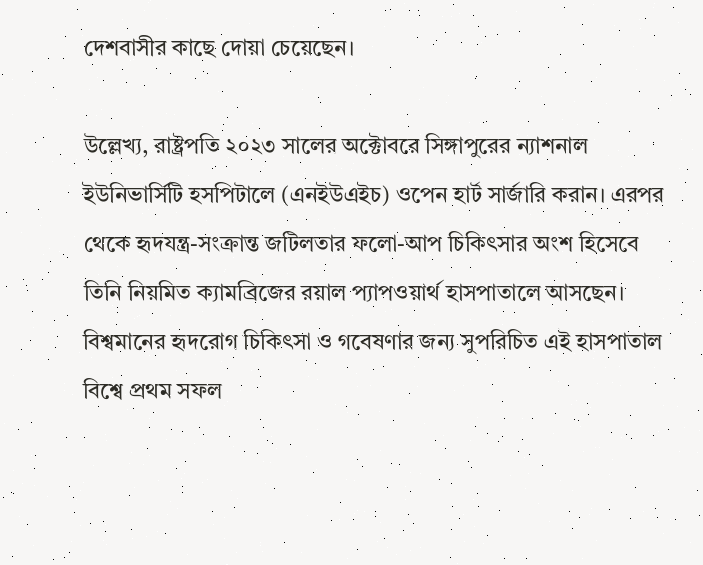দেশবাসীর কাছে দোয়া চেয়েছেন।

উল্লেখ্য, রাষ্ট্রপতি ২০২৩ সালের অক্টোবরে সিঙ্গাপুরের ন্যাশনাল ইউনিভার্সিটি হসপিটালে (এনইউএইচ) ওপেন হার্ট সার্জারি করান। এরপর থেকে হৃদযন্ত্র-সংক্রান্ত জটিলতার ফলো-আপ চিকিৎসার অংশ হিসেবে তিনি নিয়মিত ক্যামব্রিজের রয়াল প্যাপওয়ার্থ হাসপাতালে আসছেন। বিশ্বমানের হৃদরোগ চিকিৎসা ও গবেষণার জন্য সুপরিচিত এই হাসপাতাল বিশ্বে প্রথম সফল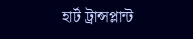হার্ট ট্রান্সপ্লান্ট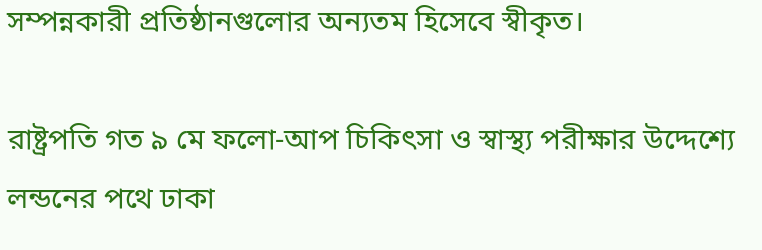সম্পন্নকারী প্রতিষ্ঠানগুলোর অন্যতম হিসেবে স্বীকৃত।

রাষ্ট্রপতি গত ৯ মে ফলো-আপ চিকিৎসা ও স্বাস্থ্য পরীক্ষার উদ্দেশ্যে লন্ডনের পথে ঢাকা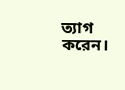ত্যাগ করেন।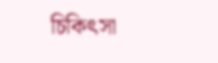চিকিৎসা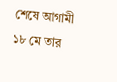শেষে আগামী ১৮ মে তার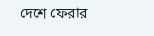দেশে ফেরার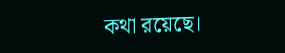কথা রয়েছে।